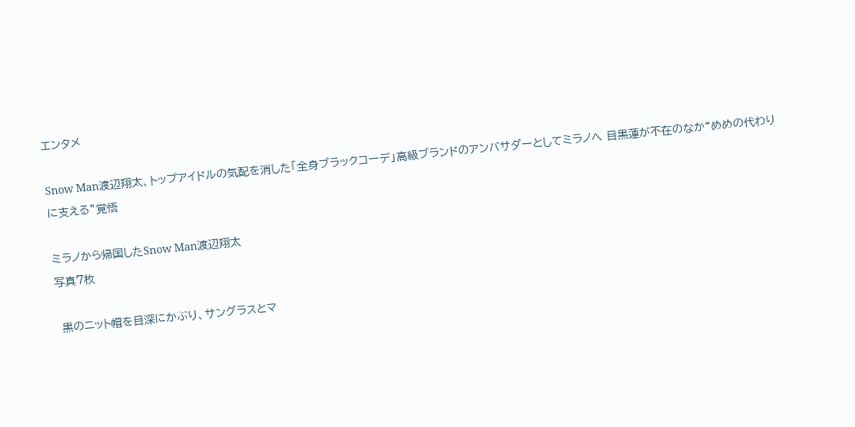エンタメ

Snow Man渡辺翔太、トップアイドルの気配を消した「全身ブラックコーデ」高級ブランドのアンバサダーとしてミラノへ 目黒蓮が不在のなか“めめの代わりに支える”覚悟

ミラノから帰国したSnow Man渡辺翔太
写真7枚

 黒のニット帽を目深にかぶり、サングラスとマ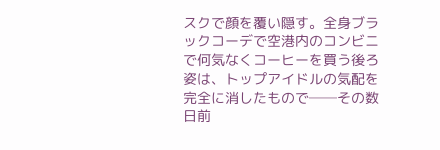スクで顔を覆い隠す。全身ブラックコーデで空港内のコンビニで何気なくコーヒーを買う後ろ姿は、トップアイドルの気配を完全に消したもので──その数日前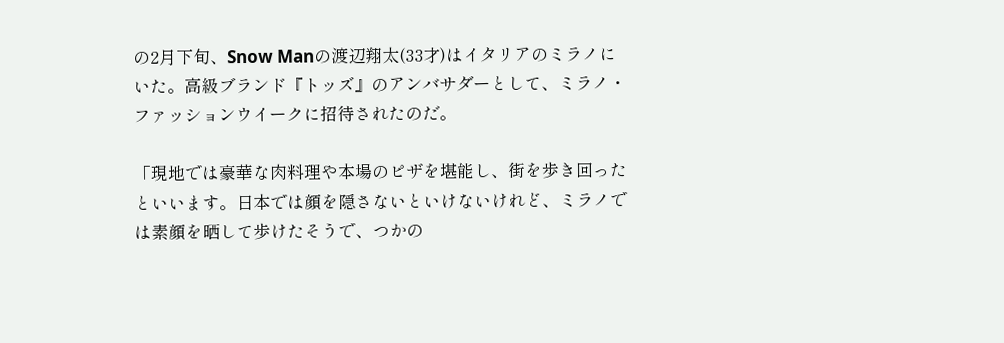の2月下旬、Snow Manの渡辺翔太(33才)はイタリアのミラノにいた。高級ブランド『トッズ』のアンバサダーとして、ミラノ・ファッションウイークに招待されたのだ。

「現地では豪華な肉料理や本場のピザを堪能し、街を歩き回ったといいます。日本では顔を隠さないといけないけれど、ミラノでは素顔を晒して歩けたそうで、つかの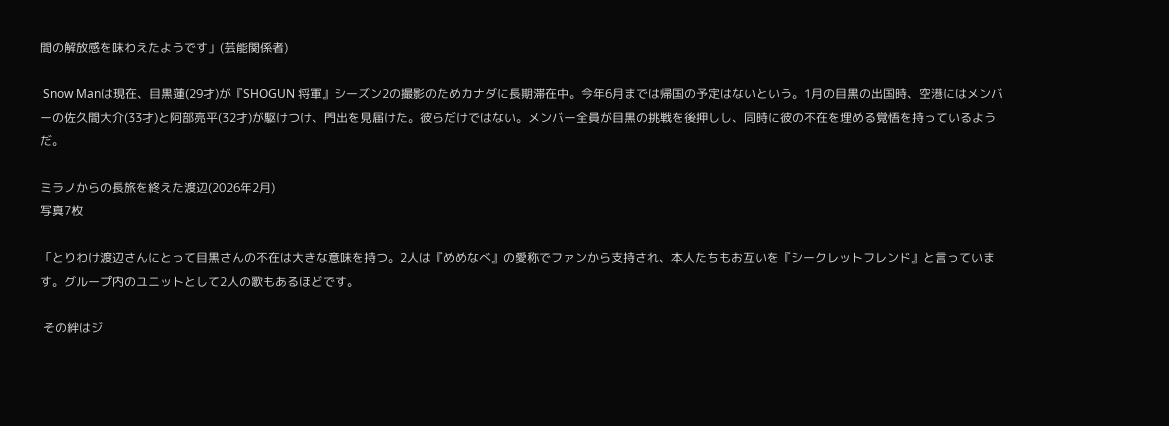間の解放感を味わえたようです」(芸能関係者)

 Snow Manは現在、目黒蓮(29才)が『SHOGUN 将軍』シーズン2の撮影のためカナダに長期滞在中。今年6月までは帰国の予定はないという。1月の目黒の出国時、空港にはメンバーの佐久間大介(33才)と阿部亮平(32才)が駆けつけ、門出を見届けた。彼らだけではない。メンバー全員が目黒の挑戦を後押しし、同時に彼の不在を埋める覚悟を持っているようだ。

ミラノからの長旅を終えた渡辺(2026年2月)
写真7枚

「とりわけ渡辺さんにとって目黒さんの不在は大きな意味を持つ。2人は『めめなべ』の愛称でファンから支持され、本人たちもお互いを『シークレットフレンド』と言っています。グループ内のユニットとして2人の歌もあるほどです。

 その絆はジ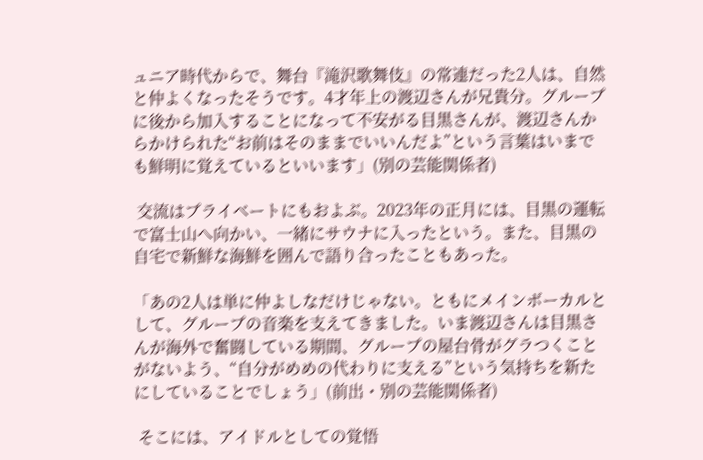ュニア時代からで、舞台『滝沢歌舞伎』の常連だった2人は、自然と仲よくなったそうです。4才年上の渡辺さんが兄貴分。グループに後から加入することになって不安がる目黒さんが、渡辺さんからかけられた“お前はそのままでいいんだよ”という言葉はいまでも鮮明に覚えているといいます」(別の芸能関係者)

 交流はプライベートにもおよぶ。2023年の正月には、目黒の運転で富士山へ向かい、一緒にサウナに入ったという。また、目黒の自宅で新鮮な海鮮を囲んで語り合ったこともあった。

「あの2人は単に仲よしなだけじゃない。ともにメインボーカルとして、グループの音楽を支えてきました。いま渡辺さんは目黒さんが海外で奮闘している期間、グループの屋台骨がグラつくことがないよう、“自分がめめの代わりに支える”という気持ちを新たにしていることでしょう」(前出・別の芸能関係者)

 そこには、アイドルとしての覚悟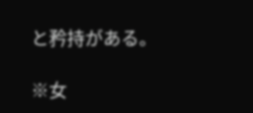と矜持がある。

※女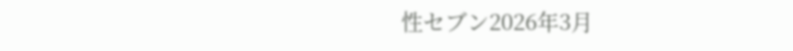性セブン2026年3月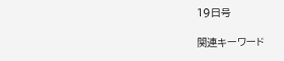19日号

関連キーワード